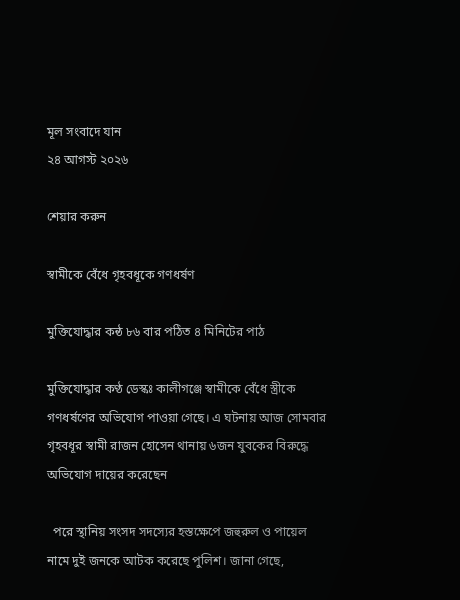মূল সংবাদে যান
২৪ আগস্ট ২০২৬

শেয়ার করুন

স্বামীকে বেঁধে গৃহবধূকে গণধর্ষণ

মুক্তিযোদ্ধার কন্ঠ ৮৬ বার পঠিত ৪ মিনিটের পাঠ

মুক্তিযোদ্ধার কণ্ঠ ডেস্কঃ কালীগঞ্জে স্বামীকে বেঁধে স্ত্রীকে গণধর্ষণের অভিযোগ পাওয়া গেছে। এ ঘটনায় আজ সোমবার গৃহবধূর স্বামী রাজন হোসেন থানায় ৬জন যুবকের বিরুদ্ধে অভিযোগ দায়ের করেছেন

  পরে স্থানিয় সংসদ সদস্যের হস্তক্ষেপে জহুরুল ও পায়েল নামে দুই জনকে আটক করেছে পুলিশ। জানা গেছে,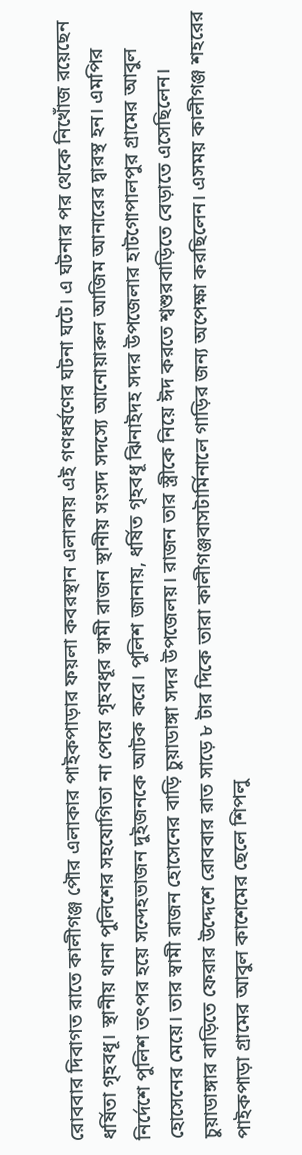রোববার দিবাগত রাতে কালীগঞ্জ পৌর এলাকার পাইকপাড়ার ফয়লা কবরস্থান এলাকায় এই গণধর্ষণের ঘটনা ঘটে। এ ঘটনার পর থেকে নিখোঁজ রয়েছেন ধর্ষিতা গৃহবধূ। স্থানীয় থানা পুলিশের সহযোগিতা না পেয়ে গৃহবধূর স্বামী রাজন স্থানীয় সংসদ সদস্যে আনোয়ারুল আজিম আনারের দ্বারস্থ হন। এমপির নির্দেশে পুলিশ তৎপর হয়ে সন্দেহভাজন দুইজনকে আটক করে। পুলিশ জানায়, ধর্ষিত গৃহবধূ ঝিনাইদহ সদর উপজেলার হাটগোপালপুর গ্রামের আবুল হোসেনের মেয়ে। তার স্বামী রাজন হোসেনের বাড়ি চুয়াডাঙ্গা সদর উপজেলয়। রাজন তার স্ত্রীকে নিয়ে ঈদ করতে শ্বশুরবাড়িতে বেড়াতে এসেছিলেন। চুয়াডাঙ্গার বাড়িতে ফেরার উদ্দেশে রোববার রাত সাড়ে ৮ টার দিকে তারা কালীগঞ্জবাসটার্মিনালে গাড়ির জন্য অপেক্ষা করছিলেন। এসময় কালীগঞ্জ শহরের পাইকপাড়া গ্রামের আবুল কাশেমের ছেলে শিপলু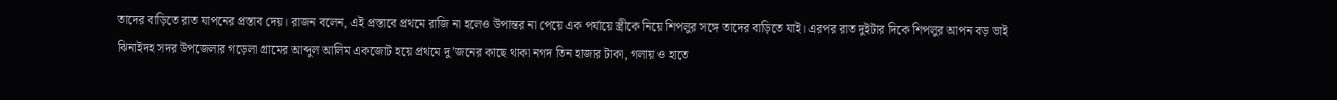তাদের বাড়িতে রাত যাপনের প্রস্তাব দেয়। রাজন বলেন, এই প্রস্তাবে প্রথমে রাজি না হলেও উপান্তর না পেয়ে এক পর্যায়ে স্ত্রীকে নিয়ে শিপলুর সঙ্গে তাদের বাড়িতে যাই। এরপর রাত দুইটার দিকে শিপলুর আপন বড় ভাই ঝিনাইদহ সদর উপজেলার গড়েলা গ্রামের আব্দুল আলিম একজোট হয়ে প্রথমে দু’জনের কাছে থাকা নগদ তিন হাজার টাকা, গলায় ও হাতে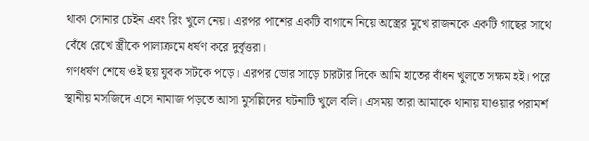থাকা সোনার চেইন এবং রিং খুলে নেয়। এরপর পাশের একটি বাগানে নিয়ে অস্ত্রের মুখে রাজনকে একটি গাছের সাথে বেঁধে রেখে স্ত্রীকে পালাক্রমে ধর্ষণ করে দুর্বৃত্তরা।
গণধর্ষণ শেষে ওই ছয় যুবক সটকে পড়ে। এরপর ভোর সাড়ে চারটার দিকে আমি হাতের বাঁধন খুলতে সক্ষম হই। পরে স্থানীয় মসজিদে এসে নামাজ পড়তে আসা মুসল্লিদের ঘটনাটি খুলে বলি। এসময় তারা আমাকে থানায় যাওয়ার পরামর্শ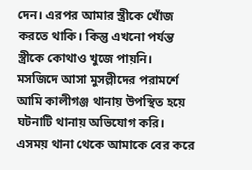দেন। এরপর আমার স্ত্রীকে খোঁজ করতে থাকি। কিন্তু এখনো পর্যন্ত স্ত্রীকে কোথাও খুজে পায়নি। মসজিদে আসা মুসল্লীদের পরামর্শে আমি কালীগঞ্জ থানায় উপস্থিত হয়ে ঘটনাটি থানায় অভিযোগ করি। এসময় থানা থেকে আমাকে বের করে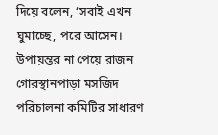দিয়ে বলেন, ‘সবাই এখন ঘুমাচ্ছে, পরে আসেন। উপায়ন্তর না পেয়ে রাজন গোরস্থানপাড়া মসজিদ পরিচালনা কমিটির সাধারণ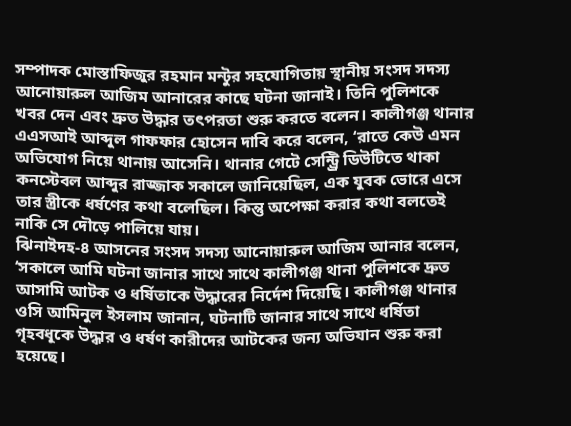সম্পাদক মোস্তাফিজুর রহমান মন্টুর সহযোগিতায় স্থানীয় সংসদ সদস্য আনোয়ারুল আজিম আনারের কাছে ঘটনা জানাই। তিনি পুলিশকে খবর দেন এবং দ্রুত উদ্ধার তৎপরতা শুরু করতে বলেন। কালীগঞ্জ থানার এএসআই আব্দুল গাফফার হোসেন দাবি করে বলেন, ‘রাতে কেউ এমন অভিযোগ নিয়ে থানায় আসেনি। থানার গেটে সেন্ট্র্রি ডিউটিতে থাকা কনস্টেবল আব্দুর রাজ্জাক সকালে জানিয়েছিল, এক যুবক ভোরে এসে তার স্ত্রীকে ধর্ষণের কথা বলেছিল। কিন্তু অপেক্ষা করার কথা বলতেই নাকি সে দৌড়ে পালিয়ে যায়।
ঝিনাইদহ-৪ আসনের সংসদ সদস্য আনোয়ারুল আজিম আনার বলেন, ‘সকালে আমি ঘটনা জানার সাথে সাথে কালীগঞ্জ থানা পুলিশকে দ্রুত আসামি আটক ও ধর্ষিতাকে উদ্ধারের নির্দেশ দিয়েছি। কালীগঞ্জ থানার ওসি আমিনুল ইসলাম জানান, ঘটনাটি জানার সাথে সাথে ধর্ষিতা গৃহবধূকে উদ্ধার ও ধর্ষণ কারীদের আটকের জন্য অভিযান শুরু করা হয়েছে।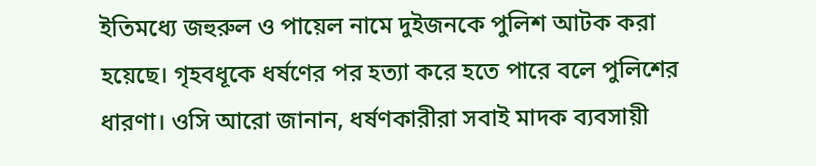ইতিমধ্যে জহুরুল ও পায়েল নামে দুইজনকে পুলিশ আটক করা হয়েছে। গৃহবধূকে ধর্ষণের পর হত্যা করে হতে পারে বলে পুলিশের ধারণা। ওসি আরো জানান, ধর্ষণকারীরা সবাই মাদক ব্যবসায়ী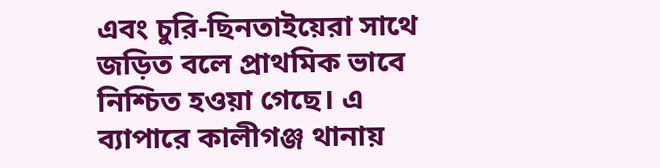এবং চুরি-ছিনতাইয়েরা সাথে জড়িত বলে প্রাথমিক ভাবে নিশ্চিত হওয়া গেছে। এ ব্যাপারে কালীগঞ্জ থানায়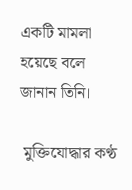একটি মামলা হয়েছে বলে জানান তিনি।

 মুক্তিযোদ্ধার কণ্ঠ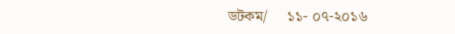ডটকম/     ১১- ০৭-২০১৬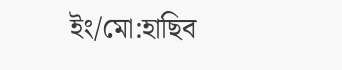ইং/মো:হাছিব